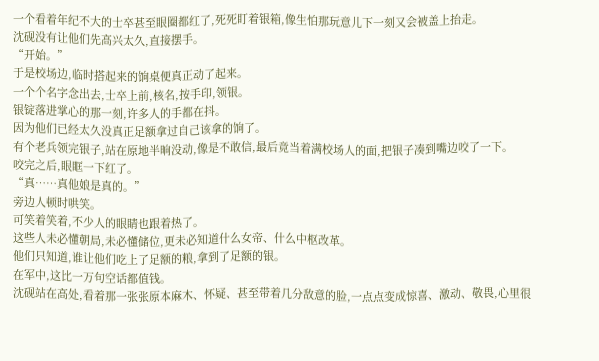一个看着年纪不大的士卒甚至眼圈都红了,死死盯着银箱,像生怕那玩意儿下一刻又会被盖上抬走。
沈砚没有让他们先高兴太久,直接摆手。
“开始。”
于是校场边,临时搭起来的饷桌便真正动了起来。
一个个名字念出去,士卒上前,核名,按手印,领银。
银锭落进掌心的那一刻,许多人的手都在抖。
因为他们已经太久没真正足额拿过自己该拿的饷了。
有个老兵领完银子,站在原地半晌没动,像是不敢信,最后竟当着满校场人的面,把银子凑到嘴边咬了一下。
咬完之后,眼眶一下红了。
“真……真他娘是真的。”
旁边人顿时哄笑。
可笑着笑着,不少人的眼睛也跟着热了。
这些人未必懂朝局,未必懂储位,更未必知道什么女帝、什么中枢改革。
他们只知道,谁让他们吃上了足额的粮,拿到了足额的银。
在军中,这比一万句空话都值钱。
沈砚站在高处,看着那一张张原本麻木、怀疑、甚至带着几分敌意的脸,一点点变成惊喜、激动、敬畏,心里很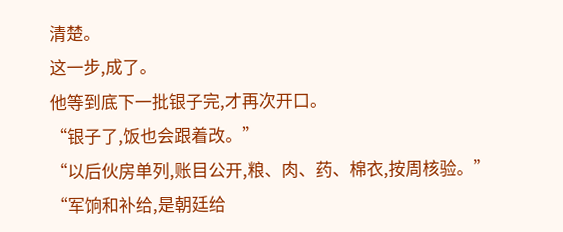清楚。
这一步,成了。
他等到底下一批银子完,才再次开口。
“银子了,饭也会跟着改。”
“以后伙房单列,账目公开,粮、肉、药、棉衣,按周核验。”
“军饷和补给,是朝廷给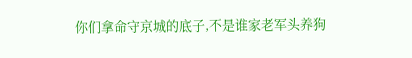你们拿命守京城的底子,不是谁家老军头养狗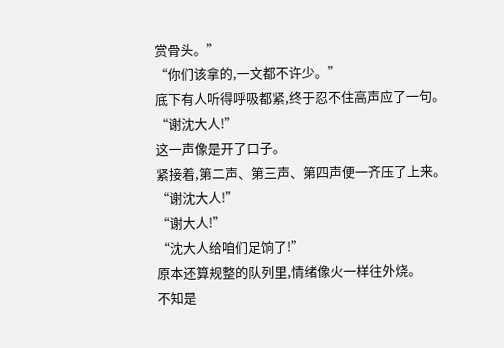赏骨头。”
“你们该拿的,一文都不许少。”
底下有人听得呼吸都紧,终于忍不住高声应了一句。
“谢沈大人!”
这一声像是开了口子。
紧接着,第二声、第三声、第四声便一齐压了上来。
“谢沈大人!”
“谢大人!”
“沈大人给咱们足饷了!”
原本还算规整的队列里,情绪像火一样往外烧。
不知是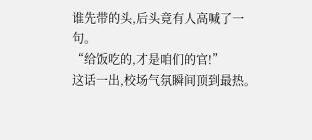谁先带的头,后头竟有人高喊了一句。
“给饭吃的,才是咱们的官!”
这话一出,校场气氛瞬间顶到最热。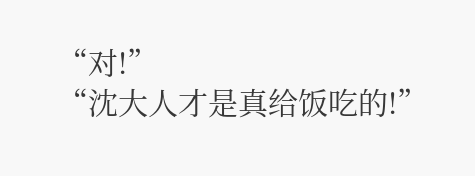“对!”
“沈大人才是真给饭吃的!”